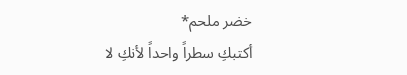خضر ملحم*
أكتبكِ سطراً واحداً لأنكِ لا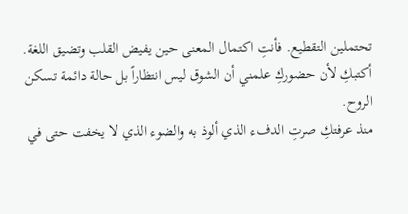تحتملين التقطيع. فأنتِ اكتمال المعنى حين يفيض القلب وتضيق اللغة.
أكتبكِ لأن حضوركِ علمني أن الشوق ليس انتظاراً بل حالة دائمة تسكن الروح.
منذ عرفتكِ صرتِ الدفء الذي ألوذ به والضوء الذي لا يخفت حتى في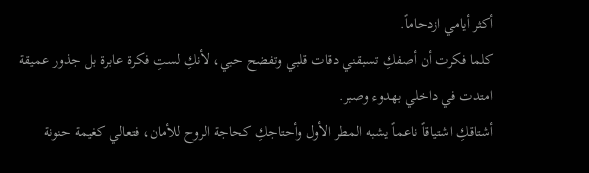أكثر أيامي ازدحاماً.
كلما فكرت أن أصفكِ تسبقني دقات قلبي وتفضح حبي، لأنكِ لستِ فكرة عابرة بل جذور عميقة امتدت في داخلي بهدوء وصبر.
أشتاقكِ اشتياقاً ناعماً يشبه المطر الأول وأحتاجكِ كحاجة الروح للأمان، فتعالي كغيمة حنونة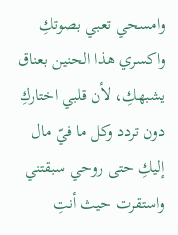وامسحي تعبي بصوتكِ واكسري هذا الحنين بعناق يشبهكِ، لأن قلبي اختاركِ دون تردد وكل ما فيّ مال إليكِ حتى روحي سبقتني واستقرت حيث أنتِ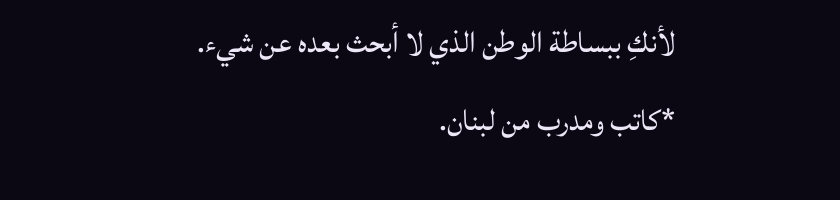لأنكِ ببساطة الوطن الذي لا أبحث بعده عن شيء.
*كاتب ومدرب من لبنان.